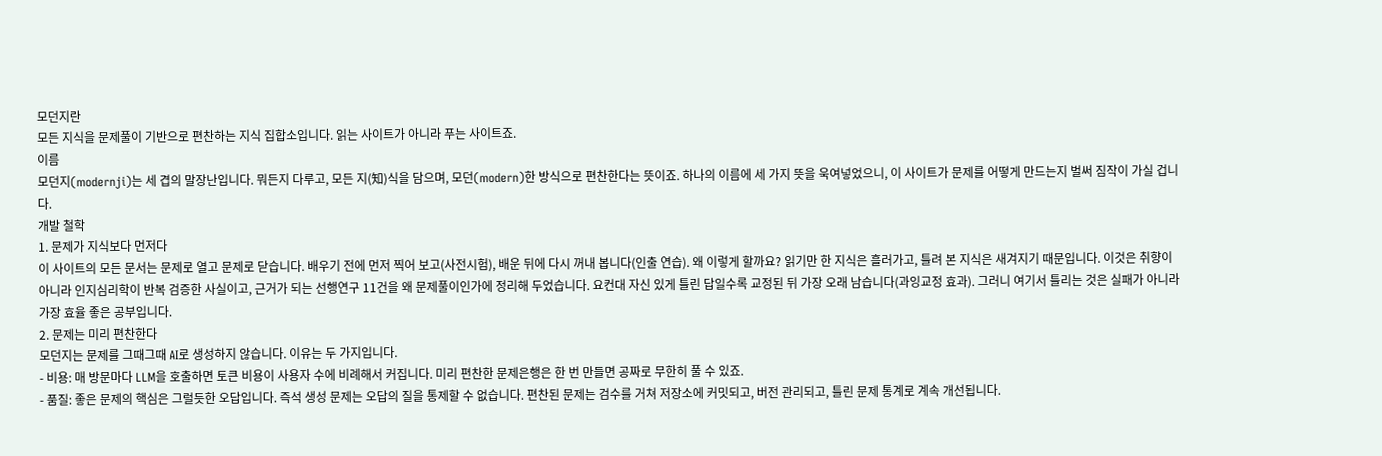모던지란
모든 지식을 문제풀이 기반으로 편찬하는 지식 집합소입니다. 읽는 사이트가 아니라 푸는 사이트죠.
이름
모던지(modernji)는 세 겹의 말장난입니다. 뭐든지 다루고, 모든 지(知)식을 담으며, 모던(modern)한 방식으로 편찬한다는 뜻이죠. 하나의 이름에 세 가지 뜻을 욱여넣었으니, 이 사이트가 문제를 어떻게 만드는지 벌써 짐작이 가실 겁니다.
개발 철학
1. 문제가 지식보다 먼저다
이 사이트의 모든 문서는 문제로 열고 문제로 닫습니다. 배우기 전에 먼저 찍어 보고(사전시험), 배운 뒤에 다시 꺼내 봅니다(인출 연습). 왜 이렇게 할까요? 읽기만 한 지식은 흘러가고, 틀려 본 지식은 새겨지기 때문입니다. 이것은 취향이 아니라 인지심리학이 반복 검증한 사실이고, 근거가 되는 선행연구 11건을 왜 문제풀이인가에 정리해 두었습니다. 요컨대 자신 있게 틀린 답일수록 교정된 뒤 가장 오래 남습니다(과잉교정 효과). 그러니 여기서 틀리는 것은 실패가 아니라 가장 효율 좋은 공부입니다.
2. 문제는 미리 편찬한다
모던지는 문제를 그때그때 AI로 생성하지 않습니다. 이유는 두 가지입니다.
- 비용: 매 방문마다 LLM을 호출하면 토큰 비용이 사용자 수에 비례해서 커집니다. 미리 편찬한 문제은행은 한 번 만들면 공짜로 무한히 풀 수 있죠.
- 품질: 좋은 문제의 핵심은 그럴듯한 오답입니다. 즉석 생성 문제는 오답의 질을 통제할 수 없습니다. 편찬된 문제는 검수를 거쳐 저장소에 커밋되고, 버전 관리되고, 틀린 문제 통계로 계속 개선됩니다.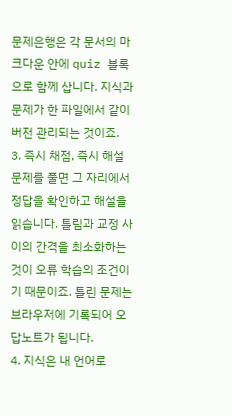문제은행은 각 문서의 마크다운 안에 quiz 블록으로 함께 삽니다. 지식과 문제가 한 파일에서 같이 버전 관리되는 것이죠.
3. 즉시 채점, 즉시 해설
문제를 풀면 그 자리에서 정답을 확인하고 해설을 읽습니다. 틀림과 교정 사이의 간격을 최소화하는 것이 오류 학습의 조건이기 때문이죠. 틀린 문제는 브라우저에 기록되어 오답노트가 됩니다.
4. 지식은 내 언어로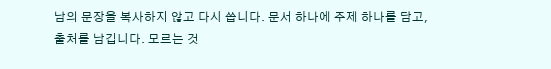남의 문장을 복사하지 않고 다시 씁니다. 문서 하나에 주제 하나를 담고, 출처를 남깁니다. 모르는 것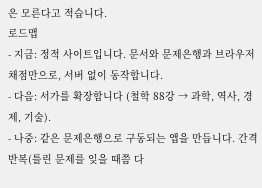은 모른다고 적습니다.
로드맵
- 지금: 정적 사이트입니다. 문서와 문제은행과 브라우저 채점만으로, 서버 없이 동작합니다.
- 다음: 서가를 확장합니다 (철학 88강 → 과학, 역사, 경제, 기술).
- 나중: 같은 문제은행으로 구동되는 앱을 만듭니다. 간격 반복(틀린 문제를 잊을 때쯤 다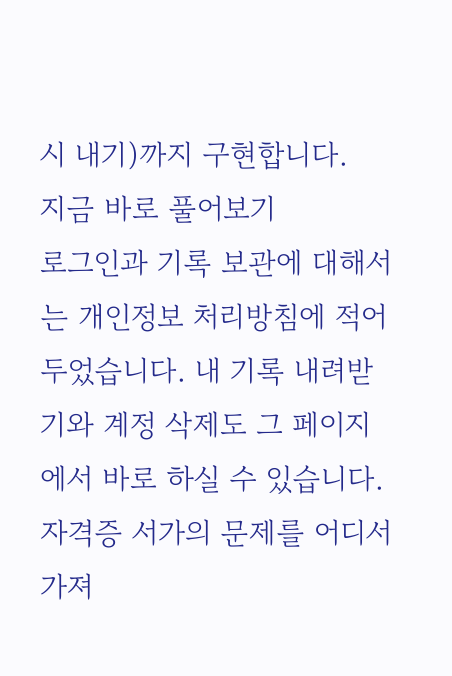시 내기)까지 구현합니다.
지금 바로 풀어보기
로그인과 기록 보관에 대해서는 개인정보 처리방침에 적어 두었습니다. 내 기록 내려받기와 계정 삭제도 그 페이지에서 바로 하실 수 있습니다.
자격증 서가의 문제를 어디서 가져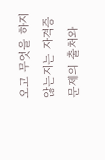오고 무엇을 하지 않는지는 자격증 문제의 출처와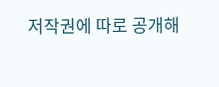저작권에 따로 공개해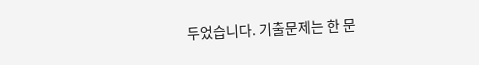두었습니다. 기출문제는 한 문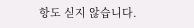항도 싣지 않습니다.